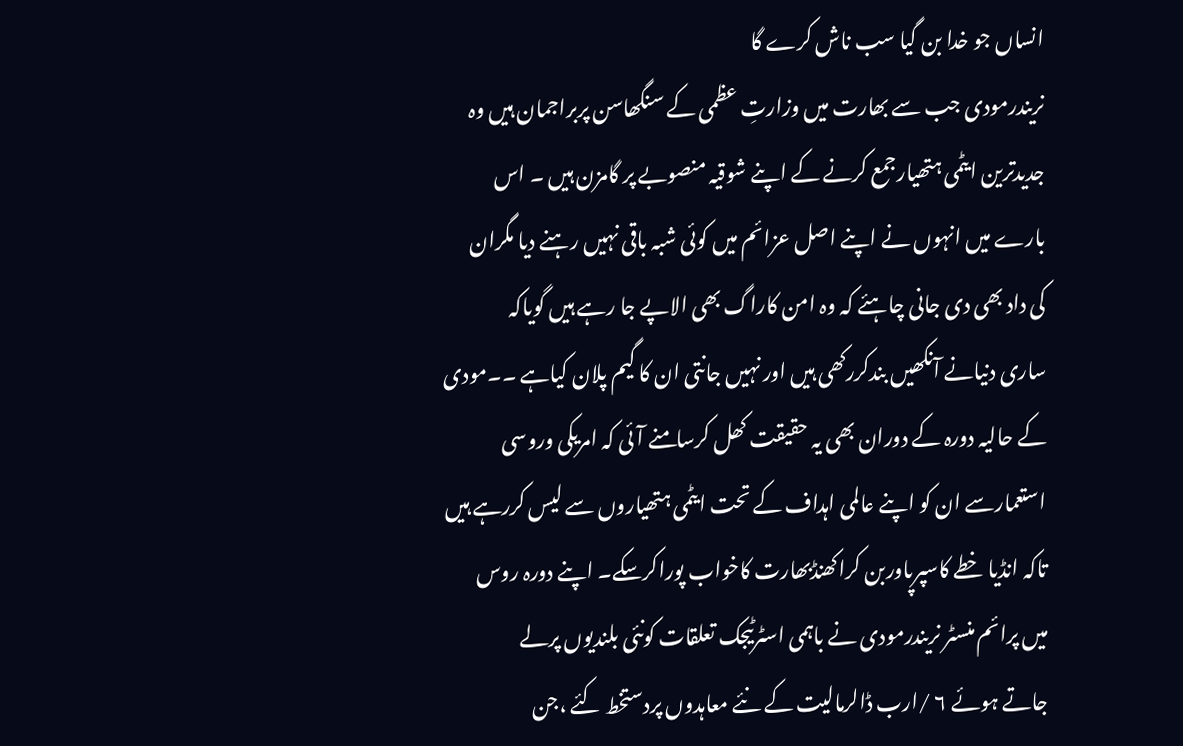انساں جو خدا بن گیا سب ناش کرے گا
نریندرمودی جب سے بھارت میں وزارتِ عظمی کے سنگھاسن پربراجمان ہیں وہ
جدیدترین ایٹمی ہتھیارجمع کرنے کے اپنے شوقیہ منصوبے پر گامزن ہیں ۔ اس
بارے میں انہوں نے اپنے اصل عزائم میں کوئی شبہ باقی نہیں رہنے دیا مگران
کی داد بھی دی جانی چاہئے کہ وہ امن کاراگ بھی الاپے جا رہے ہیں گویاکہ
ساری دنیانے آنکھیں بندکررکھی ہیں اور نہیں جانتی ان کا گیم پلان کیاہے ۔۔مودی
کے حالیہ دورہ کے دوران بھی یہ حقیقت کھل کرسامنے آئی کہ امریکی وروسی
استعمارسے ان کو اپنے عالمی اہداف کے تحت ایٹمی ہتھیاروں سے لیس کررہے ہیں
تاکہ انڈیا خطے کاسپرپاوربن کراکھنڈبھارت کاخواب پوراکرسکے۔ اپنے دورہ روس
میں پرائم منسٹر نریندرمودی نے باہمی اسٹرٹیجک تعلقات کونئی بلندیوں پرلے
جاتے ہوئے ٦ /ارب ڈالرمالیت کے نئے معاہدوں پردستخط کئے ،جن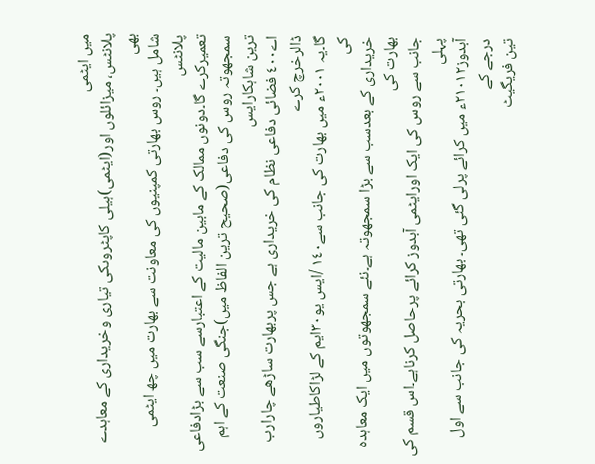میں ایٹمی
پلانٹس، میزائلوں اور(ایٹمی)ہیلی کاپٹروںکی تیاری وخریداری کے معاہدے بھی
شامل ہیں۔ روس بھارتی کمپنیوں کی معاونت سے بھارت میں چھ ایٹمی پلانٹس
تعمیرکرے گا۔دونوں ممالک کے مابین مالیت کے اعتبارسے سب سے بڑادفاعی
سمجھوتہ روس کی دفاعی(صحیح ترین الفاظ میں)جنگی صنعت کے اہم ترین شاہکارایس
اے٤٠٠ فضائی دفاعی نظام کی خریداری ہے جس پربھارت ساڑھے چارارب ڈالرخرچ کرے
گا۔یہ ٢٠٠١ء میں بھارت کی جانب سے١٤٠ /ایس یو٣٠ایم کے لڑاکاطیاروں کی
خریداری کے بعدسب سے بڑا سمجھوتہ ہے۔نئے سمجھوتوں میں ایک معاہدہ بھارت کی
جانب سے روس کی ایک اورایٹمی آبدوز کرائے پرحاصل کرناہے۔اس قسم کی پہلی
آبدوز٢١٠١٢ء میں کرائے پرلی گئی تھی۔ بھارتی بحریہ کی جانب سے اول درجے کے
تین فریگیٹ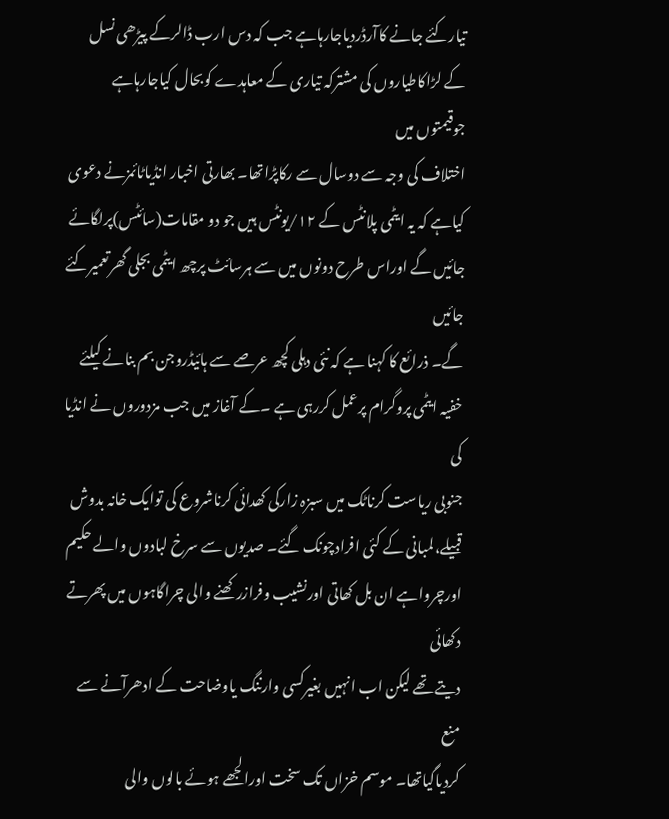تیارکئے جانے کاآرڈردیاجارہاہے جب کہ دس ارب ڈالرکے پیڑھی نسل
کے لڑاکاطیاروں کی مشترکہ تیاری کے معاہدے کوبحال کیاجارہاہے جوقیمتوں میں
اختلاف کی وجہ سے دوسال سے رکاپڑاتھا۔ بھارتی اخبار انڈیاٹائمزنے دعوی
کیاہے کہ یہ ایٹمی پلانٹس کے ١٢/یونٹس ہیں جو دو مقامات(سائٹس)پرلگائے
جائیں گے اوراس طرح دونوں میں سے ہرسائٹ پرچھ ایٹمی بجلی گھرتعمیرکئے جائیں
گے۔ ذرائع کا کہنا ہے کہ نئی دہلی کچھ عرصے سے ہائیڈروجن بم بنانے کیلئے
خفیہ ایٹمی پروگرام پرعمل کررہی ہے ۔کے آغاز میں جب مزدوروں نے انڈیا کی
جنوبی ریاست کرناٹک میں سبزہ زارکی کھدائی کرناشروع کی توایک خانہ بدوش
قبیلے،لمبانی کے کئی افرادچونک گئے۔ صدیوں سے سرخ لبادوں والے حکیم
اورچرواہے ان بل کھاتی اورنشیب وفرازرکھنے والی چراگاہوں میں پھرتے دکھائی
دیتے تھے لیکن اب انہیں بغیرکسی وارننگ یاوضاحت کے ادھرآنے سے منع
کردیاگیاتھا۔ موسم خزاں تک سخت اورالجھے ہوئے بالوں والی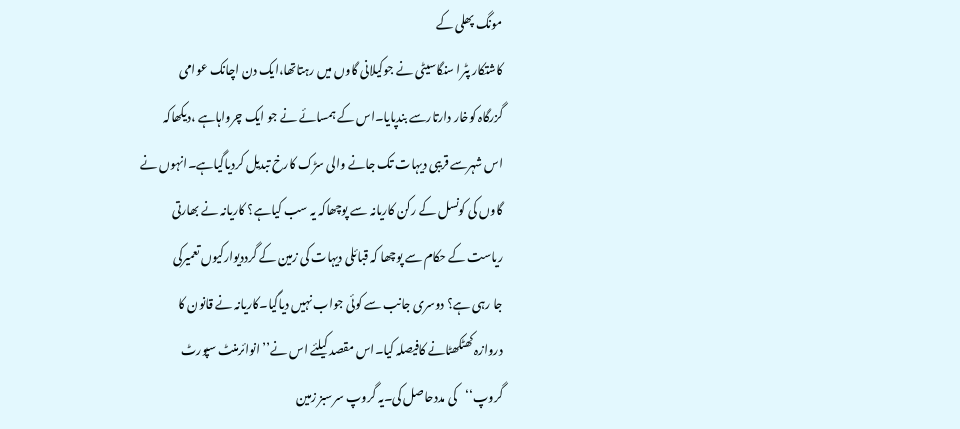مونگ پھلی کے
کاشتکار پٹرا سنگاسیٹی نے جوکیلانی گاوں میں رہتاتھا،ایک دن اچانک عوامی
گزرگاہ کوخار دارتارسے بندپایا۔اس کے ہمسائے نے جو ایک چرواہاہے ،دیکھاکہ
اس شہرسے قریبی دیہات تک جانے والی سڑک کارخ تبدیل کردیاگیاہے۔انہوں نے
گاوں کی کونسل کے رکن کاریانہ سے پوچھاکہ یہ سب کیاہے؟ کاریانہ نے بھارتی
ریاست کے حکام سے پوچھا کہ قبائلی دیہات کی زمین کے گرددیوارکیوں تعمیرکی
جا رہی ہے؟ دوسری جانب سے کوئی جواب نہیں دیاگیا۔کاریانہ نے قانون کا
دروازہ کھٹکھٹانے کافیصلہ کیا۔اس مقصد کیلئے اس نے’’انوائرمنٹ سپورٹ
گروپ‘‘کی مددحاصل کی۔یہ گروپ سرسبز زمین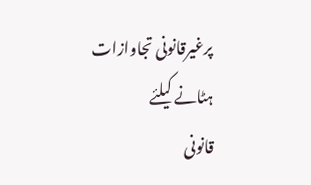پرغیرقانونی تجاوازات ہٹانے کیلئے
قانونی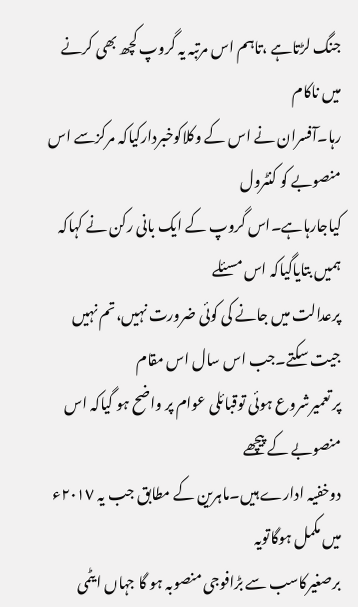جنگ لڑتاہے ،تاہم اس مرتبہ یہ گروپ کچھ بھی کرنے میں ناکام
رہا۔آفسران نے اس کے وکلاکوخبردارکیاکہ مرکزسے اس منصوبے کو کنٹرول
کیاجارہاہے۔اس گروپ کے ایک بانی رکن نے کہاکہ ہمیں بتایاگیاکہ اس مسئلے
پرعدالت میں جانے کی کوئی ضرورت نہیں،تم نہیں جیت سکتے۔جب اس سال اس مقام
پر تعمیرشروع ہوئی توقبائلی عوام پر واضح ہو گیاکہ اس منصوبے کے پیچھے
دوخفیہ ادارے ہیں۔ماہرین کے مطابق جب یہ ٢٠١٧ء میں مکمل ہوگاتویہ
برصغیرکاسب سے بڑافوجی منصوبہ ہو گا جہاں ایٹمی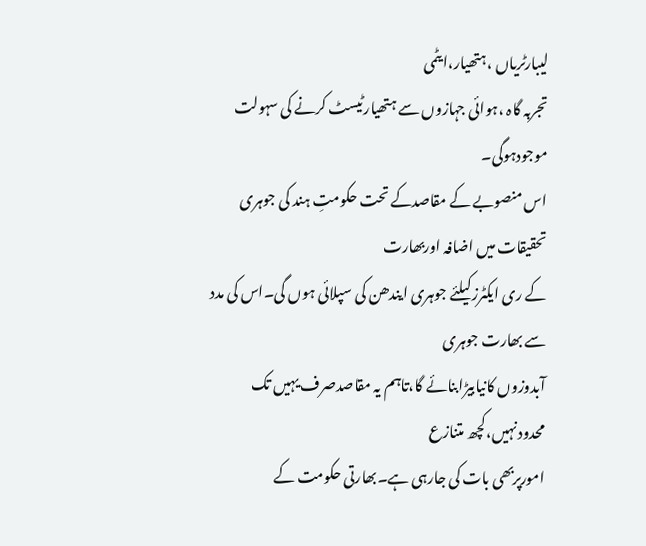لیبارٹریاں ،ہتھیار،ایٹمی
تجربہ گاہ ،ہوائی جہازوں سے ہتھیارٹیسٹ کرنے کی سہولت موجودہوگی۔
اس منصوبے کے مقاصدکے تحت حکومتِ ہند کی جوہری تحقیقات میں اضافہ اوربھارت
کے ری ایکٹرزکیلئے جوہری ایندھن کی سپلائی ہوں گی۔اس کی مدد سے بھارت جوہری
آبدوزوں کانیابیڑابنائے گا،تاہم یہ مقاصدصرف یہیں تک محدودنہیں،کچھ متنازع
امورپربھی بات کی جارہی ہے۔بھارتی حکومت کے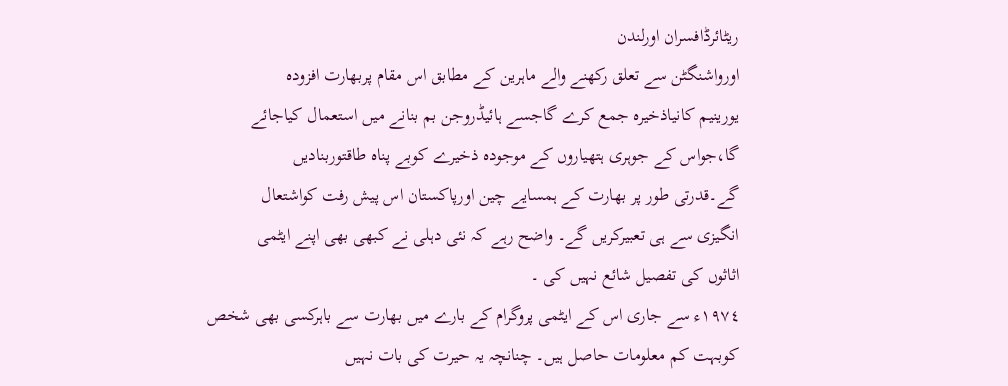ریٹائرڈافسران اورلندن
اورواشنگٹن سے تعلق رکھنے والے ماہرین کے مطابق اس مقام پربھارت افزودہ
یورینیم کانیاذخیرہ جمع کرے گاجسے ہائیڈروجن بم بنانے میں استعمال کیاجائے
گا،جواس کے جوہری ہتھیاروں کے موجودہ ذخیرے کوبے پناہ طاقتوربنادیں
گے۔قدرتی طور پر بھارت کے ہمسایے چین اورپاکستان اس پیش رفت کواشتعال
انگیزی سے ہی تعبیرکریں گے۔ واضح رہے کہ نئی دہلی نے کبھی بھی اپنے ایٹمی
اثاثوں کی تفصیل شائع نہیں کی ۔
١٩٧٤ء سے جاری اس کے ایٹمی پروگرام کے بارے میں بھارت سے باہرکسی بھی شخص
کوبہت کم معلومات حاصل ہیں۔ چنانچہ یہ حیرت کی بات نہیں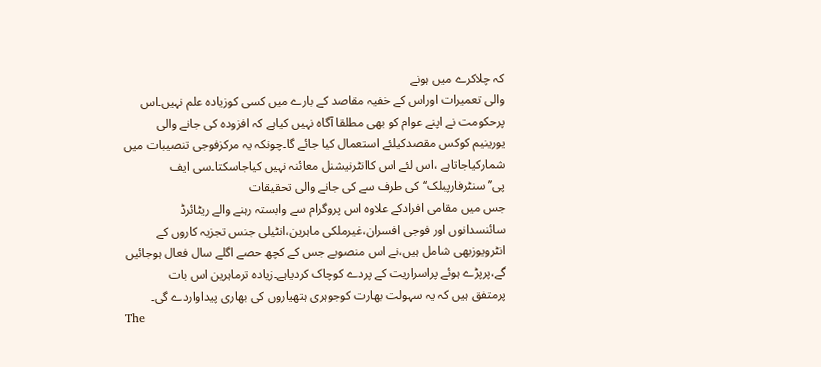کہ چلاکرے میں ہونے
والی تعمیرات اوراس کے خفیہ مقاصد کے بارے میں کسی کوزیادہ علم نہیں۔اس
پرحکومت نے اپنے عوام کو بھی مطلقا آگاہ نہیں کیاہے کہ افزودہ کی جانے والی
یورینیم کوکس مقصدکیلئے استعمال کیا جائے گا۔چونکہ یہ مرکزفوجی تنصیبات میں
شمارکیاجاتاہے ،اس لئے اس کاانٹرنیشنل معائنہ نہیں کیاجاسکتا۔سی ایف
پی’’سنٹرفارپبلک‘‘کی طرف سے کی جانے والی تحقیقات
جس میں مقامی افرادکے علاوہ اس پروگرام سے وابستہ رہنے والے ریٹائرڈ
سائنسدانوں اور فوجی افسران،غیرملکی ماہرین،انٹیلی جنس تجزیہ کاروں کے
انٹرویوزبھی شامل ہیں،نے اس منصوبے جس کے کچھ حصے اگلے سال فعال ہوجائیں
گے،پرپڑے ہوئے پراسراریت کے پردے کوچاک کردیاہے۔زیادہ ترماہرین اس بات
پرمتفق ہیں کہ یہ سہولت بھارت کوجوہری ہتھیاروں کی بھاری پیداواردے گی۔
The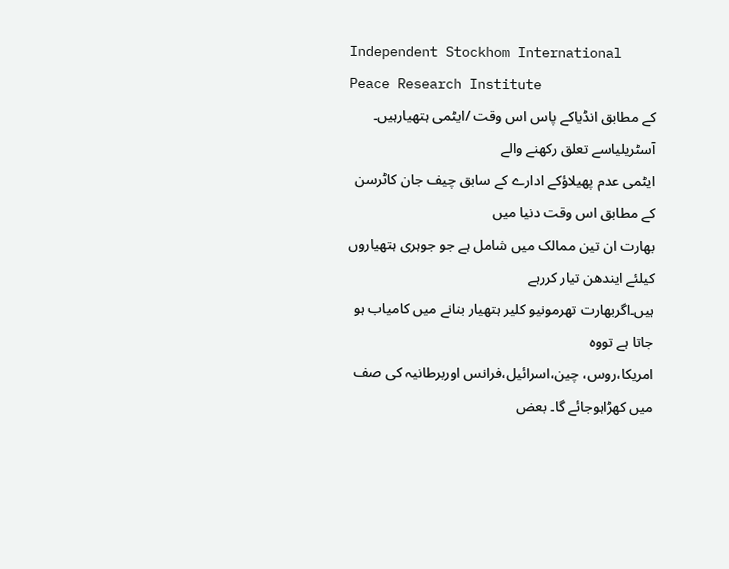Independent Stockhom International Peace Research Institute
کے مطابق انڈیاکے پاس اس وقت /ایٹمی ہتھیارہیں۔ آسٹریلیاسے تعلق رکھنے والے
ایٹمی عدم پھیلاؤکے ادارے کے سابق چیف جان کاٹرسن کے مطابق اس وقت دنیا میں
بھارت ان تین ممالک میں شامل ہے جو جوہری ہتھیاروں کیلئے ایندھن تیار کررہے
ہیں۔اگربھارت تھرمونیو کلیر ہتھیار بنانے میں کامیاب ہو جاتا ہے تووہ
امریکا،روس، چین،اسرائیل،فرانس اوربرطانیہ کی صف میں کھڑاہوجائے گا۔ بعض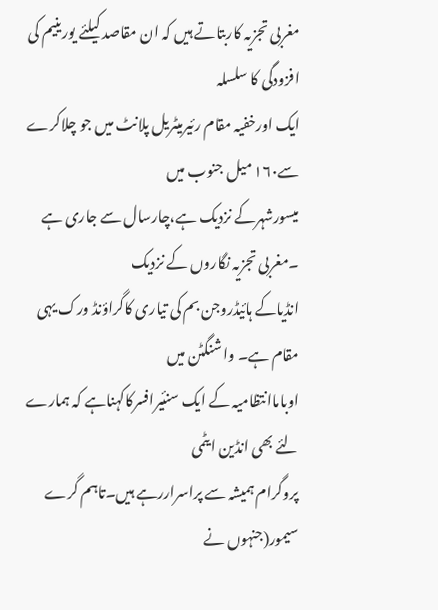مغربی تجزیہ کاربتاتے ہیں کہ ان مقاصد کیلئے یورینیم کی افزودگی کا سلسلہ
ایک اورخفیہ مقام رئیرمیٹریل پلانٹ میں جو چلاکرے سے١٦٠ میل جنوب میں
میسورشہرکے نزدیک ہے،چارسال سے جاری ہے ۔مغربی تجزیہ نگاروں کے نزدیک
انڈیاکے ہائیڈروجن بم کی تیاری کاگراؤنڈ ورک یہی مقام ہے۔ واشنگٹن میں
اوباماانتظامیہ کے ایک سنئیرافسرکاکہناہے کہ ہمارے لئے بھی انڈین ایٹمی
پروگرام ہمیشہ سے پراسراررہے ہیں۔تاہم گرے سیمور(جنہوں نے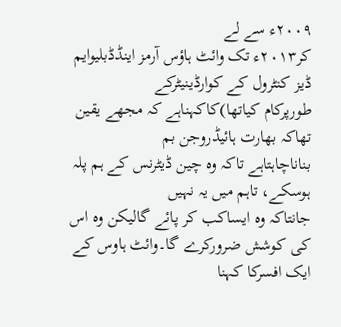٢٠٠٩ء سے لے
کر٢٠١٣ء تک وائٹ ہاؤس آرمز اینڈڈبلیوایم ڈیز کنٹرول کے کوارڈینیٹرکے
طورپرکام کیاتھا)کاکہناہے کہ مجھے یقین تھاکہ بھارت ہائیڈروجن بم
بناناچاہتاہے تاکہ وہ چین ڈیٹرنس کے ہم پلہ ہوسکے، تاہم میں یہ نہیں
جانتاکہ وہ ایساکب کر پائے گالیکن وہ اس کی کوشش ضرورکرے گا۔وائٹ ہاوس کے
ایک افسرکا کہنا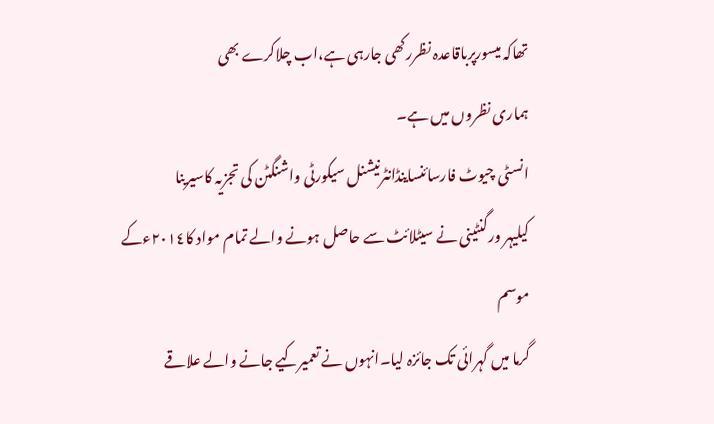تھاکہ میسورپرباقاعدہ نظررکھی جارہی ہے،اب چلاکرے بھی
ہماری نظروں میں ہے۔
انسٹی چیوٹ فارسائنساینڈانٹرنیشنل سیکورٹی واشنگٹن کی تجزیہ کاسیرینا
کیلیہر ورگنٹینی نے سیٹلائٹ سے حاصل ہونے والے تمام مواد کا٢٠١٤ءکے موسم
گرما میں گہرائی تک جائزہ لیا۔انہوں نے تعمیرکیے جانے والے علاقے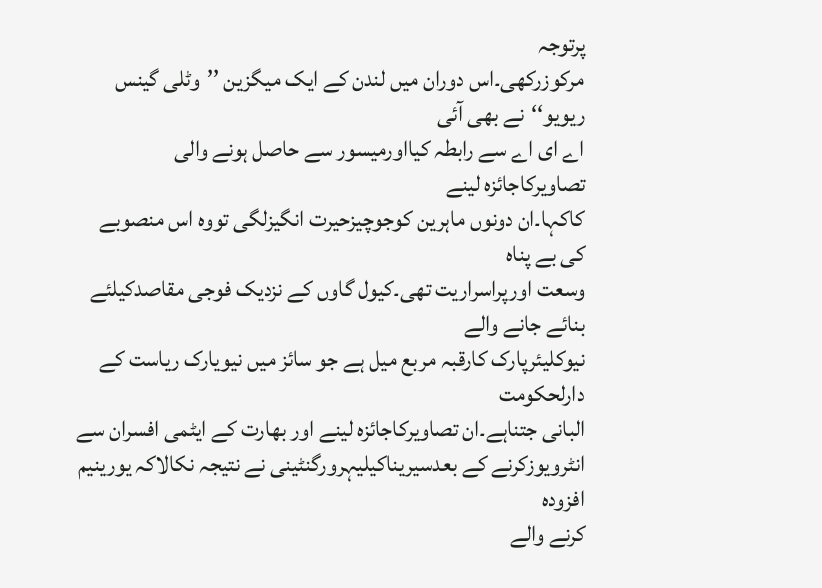پرتوجہ
مرکوزرکھی۔اس دوران میں لندن کے ایک میگزین ’’وٹلی گینس ریویو‘‘نے بھی آئی
اے ای اے سے رابطہ کیااورمیسور سے حاصل ہونے والی تصاویرکاجائزہ لینے
کاکہا۔ان دونوں ماہرین کوجوچیزحیرت انگیزلگی تووہ اس منصوبے کی بے پناہ
وسعت اورپراسراریت تھی۔کیول گاوں کے نزدیک فوجی مقاصدکیلئے بنائے جانے والے
نیوکلیئرپارک کارقبہ مربع میل ہے جو سائز میں نیویارک ریاست کے دارلحکومت
البانی جتناہے۔ان تصاویرکاجائزہ لینے اور بھارت کے ایٹمی افسران سے
انٹرویوزکرنے کے بعدسیریناکیلیہرورگنٹینی نے نتیجہ نکالاکہ یورینیم افزودہ
کرنے والے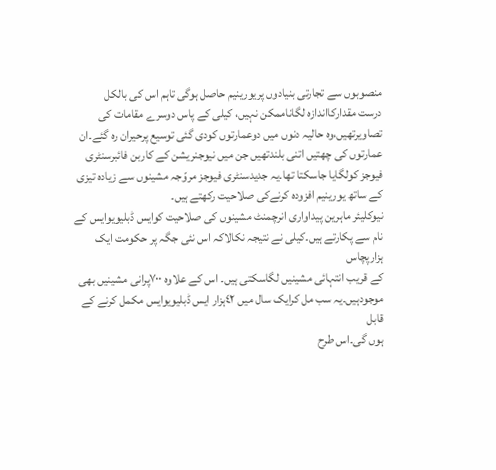منصوبوں سے تجارتی بنیادوں پریورینیم حاصل ہوگی تاہم اس کی بالکل
درست مقدارکااندازہ لگاناممکن نہیں، کیلی کے پاس دوسرے مقامات کی
تصاویرتھیں،وہ حالیہ دنوں میں دوعمارتوں کودی گئی توسیع پرحیران رہ گئے۔ان
عمارتوں کی چھتیں اتنی بلندتھیں جن میں نیوجنریشن کے کاربن فائبرسنٹری
فیوجز کولگایا جاسکتا تھا۔یہ جدیدسنٹری فیوجز مروّجہ مشینوں سے زیادہ تیزی
کے ساتھ یورینیم افزودہ کرنےکی صلاحیت رکھتے ہیں۔
نیوکلیئر ماہرین پیداواری انرچمنٹ مشینوں کی صلاحیت کوایس ڈبلیویوایس کے
نام سے پکارتے ہیں۔کیلی نے نتیجہ نکالاکہ اس نئی جگہ پر حکومت ایک ہزارپچاس
کے قریب انتہائی مشینیں لگاسکتی ہیں۔ اس کے علاوہ ٧٠٠پرانی مشینیں بھی
موجودہیں۔یہ سب مل کرایک سال میں ٤٢ہزار ایس ڈبلیویوایس مکمل کرنے کے قابل
ہوں گی۔اس طرح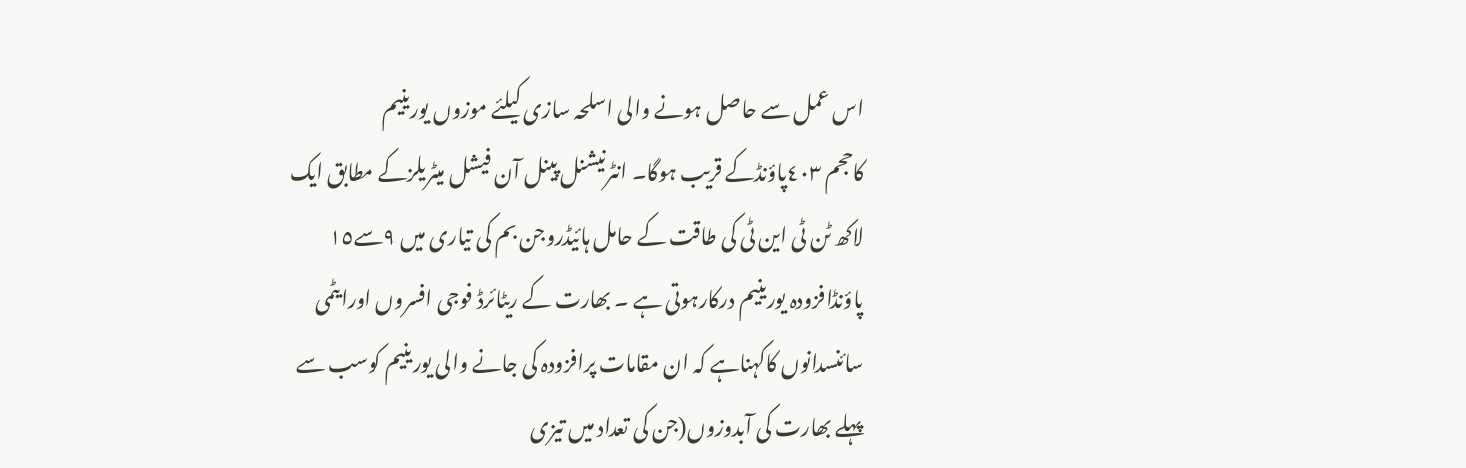اس عمل سے حاصل ہونے والی اسلحہ سازی کیلئے موزوں یورینیم
کاحجم ٤٠٣پاؤنڈکے قریب ہوگا۔ انٹرنیشنل پینل آن فیشل میٹریلزکے مطابق ایک
لاکھ ٹن ٹی این ٹی کی طاقت کے حامل ہائیڈروجن بم کی تیاری میں ٩سے١٥
پاؤنڈافزودہ یورینیم درکارہوتی ہے ۔ بھارت کے ریٹائرڈ فوجی افسروں اورایٹمی
سائنسدانوں کاکہناہے کہ ان مقامات پرافزودہ کی جانے والی یورینیم کوسب سے
پہلے بھارت کی آبدوزوں(جن کی تعداد میں تیزی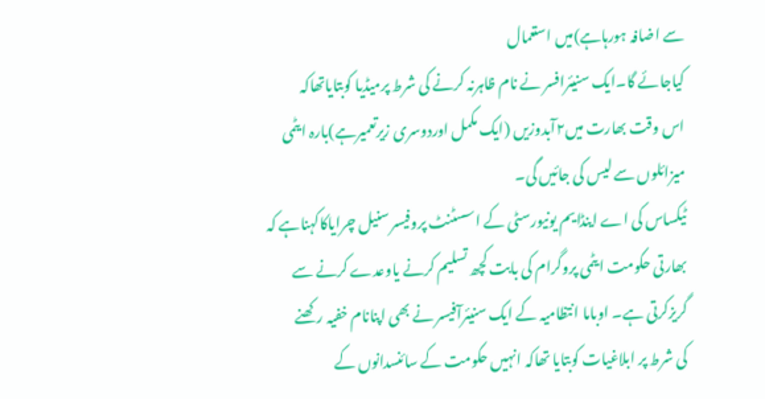سے اضافہ ہورہاہے)میں استعمال
کیاجائے گا۔ایک سنیئرافسر نے نام ظاہرنہ کرنے کی شرط پرمیڈیا کوبتایاتھاکہ
اس وقت بھارت میں٢آبدوزیں (ایک مکمل اوردوسری زیرتعمیرہے)بارہ ایٹمی
میزائلوں سے لیس کی جائیں گی۔
ٹیکساس کی اے اینڈایم یونیورسٹی کے اسسٹنٹ پروفیسر سنیل چرایاکاکہناہے کہ
بھارتی حکومت ایٹمی پروگرام کی بابت کچھ تسلیم کرنے یاوعدے کرنے سے
گریزکرتی ہے۔ اوباما انتظامیہ کے ایک سنیئرآفیسر نے بھی اپنانام خفیہ رکھنے
کی شرط پر ابلاغیات کوبتایا تھاکہ انہیں حکومت کے سائنسدانوں کے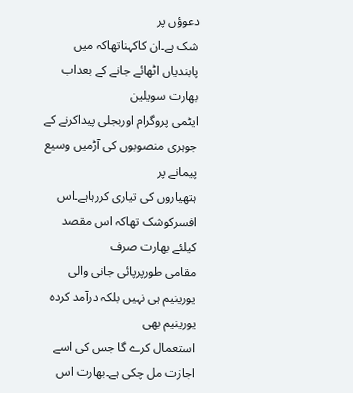دعوؤں پر
شک ہے۔ان کاکہناتھاکہ میں پابندیاں اٹھائے جانے کے بعداب بھارت سویلین
ایٹمی پروگرام اوربجلی پیداکرنے کے جوہری منصوبوں کی آڑمیں وسیع پیمانے پر
ہتھیاروں کی تیاری کررہاہے۔اس افسرکوشک تھاکہ اس مقصد کیلئے بھارت صرف
مقامی طورپرپائی جانی والی یورینیم ہی نہیں بلکہ درآمد کردہ یورینیم بھی
استعمال کرے گا جس کی اسے اجازت مل چکی ہے۔بھارت اس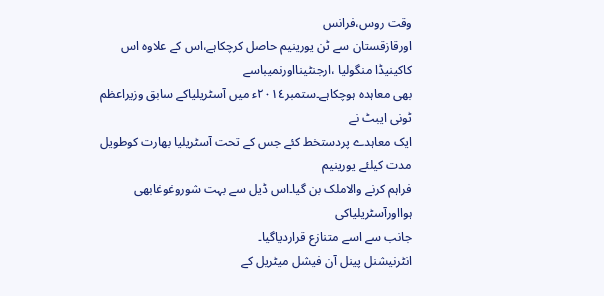وقت روس،فرانس
اورقازقستان سے ٹن یورینیم حاصل کرچکاہے،اس کے علاوہ اس کاکینیڈا منگولیا ،ارجنٹینااورنمیباسے
بھی معاہدہ ہوچکاہے۔ستمبر٢٠١٤ء میں آسٹریلیاکے سابق وزیراعظم ٹونی ایبٹ نے
ایک معاہدے پردستخط کئے جس کے تحت آسٹریلیا بھارت کوطویل مدت کیلئے یورینیم
فراہم کرنے والاملک بن گیا۔اس ڈیل سے بہت شوروغوغابھی ہوااورآسٹریلیاکی
جانب سے اسے متنازع قراردیاگیا۔
انٹرنیشنل پینل آن فیشل میٹریل کے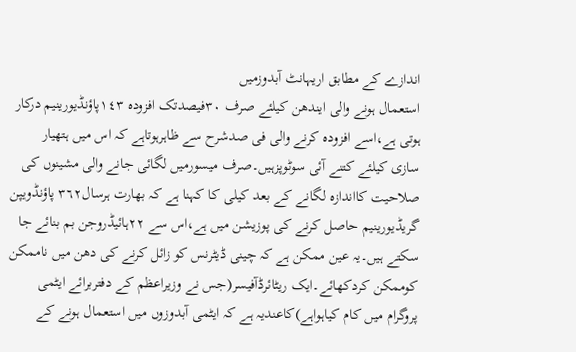اندازے کے مطابق اریہانٹ آبدوزمیں
استعمال ہونے والی ایندھن کیلئے صرف ٣٠فیصدتک افزودہ ١٤٣پاؤنڈیورینیم درکار
ہوتی ہے،اسے افزودہ کرنے والی فی صدشرح سے ظاہرہوتاہے کہ اس میں ہتھیار
سازی کیلئے کتنے آئی سوٹوپزہیں۔صرف میسورمیں لگائی جانے والی مشینوں کی
صلاحیت کااندازہ لگانے کے بعد کیلی کا کہنا ہے کہ بھارت ہرسال٣٦٢ پاؤنڈویپن
گریڈیورینیم حاصل کرنے کی پوزیشن میں ہے،اس سے ٢٢ہائیڈروجن بم بنائے جا
سکتے ہیں۔یہ عین ممکن ہے کہ چینی ڈیٹرنس کو زائل کرنے کی دھن میں ناممکن
کوممکن کردکھائے۔ایک ریٹائرڈآفیسر(جس نے وزیراعظم کے دفتربرائے ایٹمی
پروگرام میں کام کیاہواہے)کاعندیہ ہے کہ ایٹمی آبدوزوں میں استعمال ہونے کے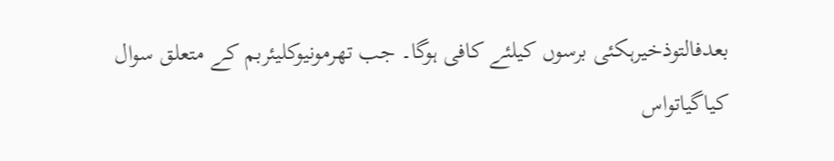بعدفالتوذخیرہکئی برسوں کیلئے کافی ہوگا۔ جب تھرمونیوکلیئربم کے متعلق سوال
کیاگیاتواس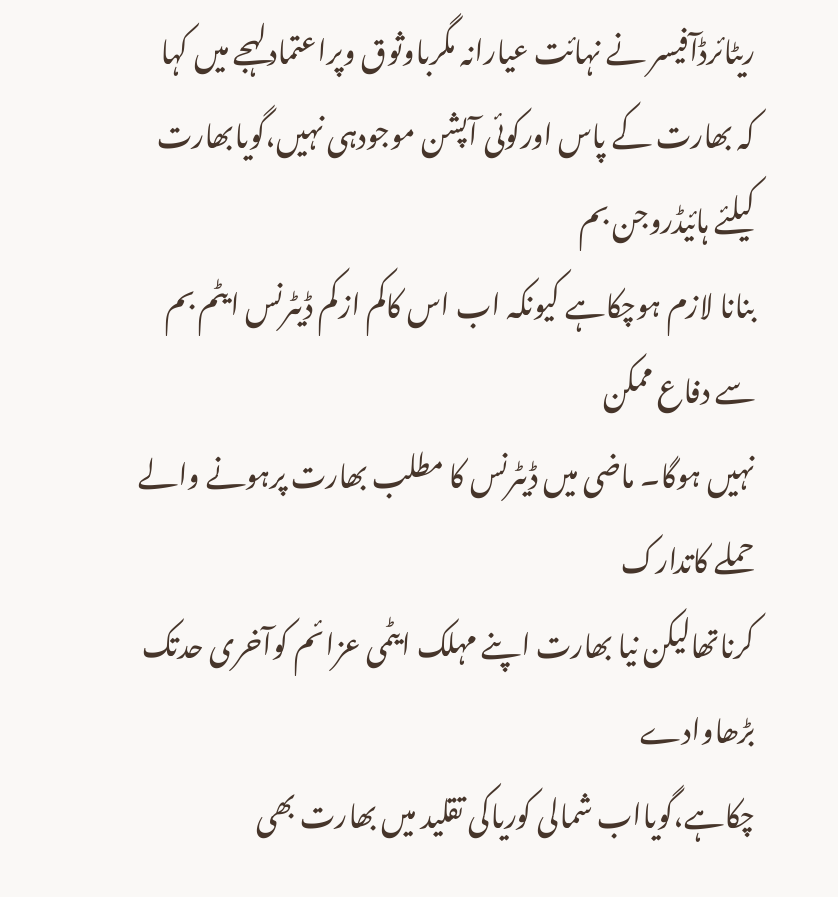ریٹائرڈآفیسر نے نہائت عیارانہ مگرباوثوق وپراعتمادلہجے میں کہا
کہ بھارت کے پاس اورکوئی آپشن موجودہی نہیں،گویابھارت کیلئے ہائیڈروجن بم
بنانا لازم ہوچکاہے کیونکہ اب اس کاکم ازکم ڈیٹرنس ایٹم بم سے دفاع ممکن
نہیں ہوگا۔ ماضی میں ڈیٹرنس کا مطلب بھارت پرہونے والے حملے کاتدارک
کرناتھالیکن نیا بھارت اپنے مہلک ایٹمی عزائم کوآخری حدتک بڑھاوادے
چکاہے،گویااب شمالی کوریاکی تقلید میں بھارت بھی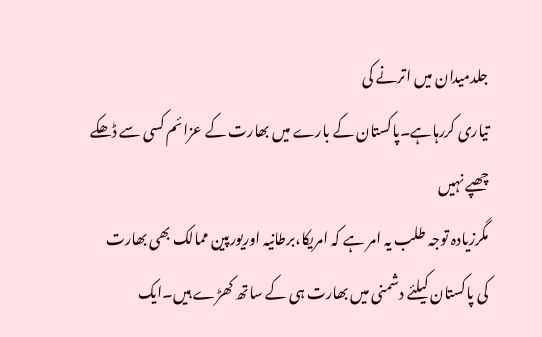جلدمیدان میں اترنے کی
تیاری کررہاہے۔پاکستان کے بارے میں بھارت کے عزائم کسی سے ڈھکے چھپے نہیں
مگرزیادہ توجہ طلب یہ امر ہے کہ امریکا،برطانیہ اوریورپین ممالک بھی بھارت
کی پاکستان کیلئے دشمنی میں بھارت ہی کے ساتھ کھڑے ہیں۔ایک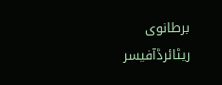برطانوی
ریٹائرڈآفیسر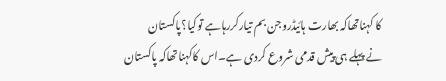کا کہناتھاکہ بھارت ہائیڈروجن بم تیارکررہاہے توکیا؟پاکستان
نے پہلے ہی پیش قدمی شروع کردی ہے۔اس کاکہناتھاکہ پاکستان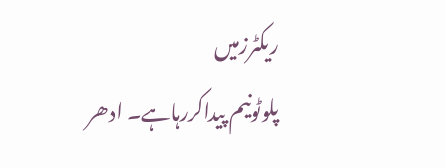ریکٹرزمیں
پلوٹونیم پیداکررہاہے۔ ادھر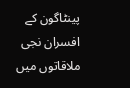پینٹاگون کے افسران نجی ملاقاتوں میں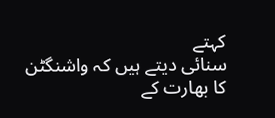کہتے
سنائی دیتے ہیں کہ واشنگٹن کا بھارت کے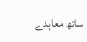ساتھ معاہدے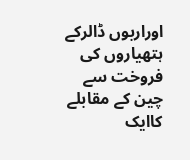اوراربوں ڈالرکے
ہتھیاروں کی فروخت سے چین کے مقابلے کاایک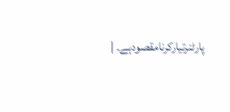پارٹنرتیارکرنامقصودہے۔ |